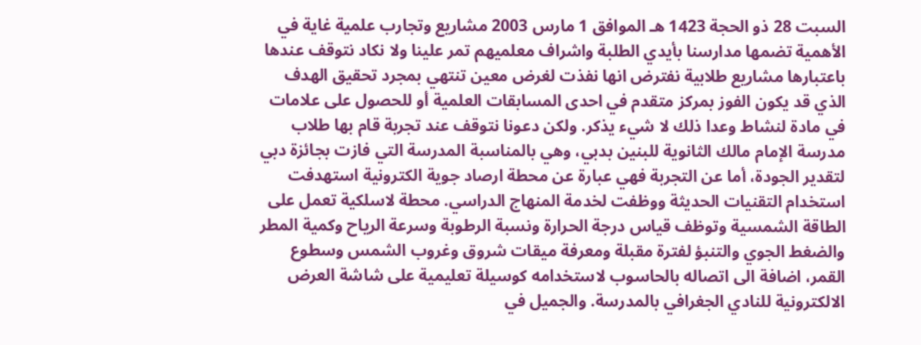السبت 28 ذو الحجة 1423 هـ الموافق 1 مارس 2003 مشاريع وتجارب علمية غاية في الأهمية تضمها مدارسنا بأيدي الطلبة واشراف معلميهم تمر علينا ولا نكاد نتوقف عندها باعتبارها مشاريع طلابية نفترض انها نفذت لغرض معين تنتهي بمجرد تحقيق الهدف الذي قد يكون الفوز بمركز متقدم في احدى المسابقات العلمية أو للحصول على علامات في مادة لنشاط وعدا ذلك لا شيء يذكر. ولكن دعونا نتوقف عند تجربة قام بها طلاب مدرسة الإمام مالك الثانوية للبنين بدبي، وهي بالمناسبة المدرسة التي فازت بجائزة دبي لتقدير الجودة، أما عن التجربة فهي عبارة عن محطة ارصاد جوية الكترونية استهدفت استخدام التقنيات الحديثة ووظفت لخدمة المنهاج الدراسي. محطة لاسلكية تعمل على الطاقة الشمسية وتوظف قياس درجة الحرارة ونسبة الرطوبة وسرعة الرياح وكمية المطر والضغط الجوي والتنبؤ لفترة مقبلة ومعرفة ميقات شروق وغروب الشمس وسطوع القمر، اضافة الى اتصاله بالحاسوب لاستخدامه كوسيلة تعليمية على شاشة العرض الالكترونية للنادي الجغرافي بالمدرسة. والجميل في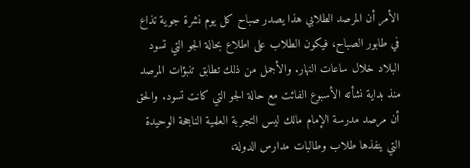الأمر أن المرصد الطلابي هذا يصدر صباح كل يوم نشرة جوية تذاع في طابور الصباح، فيكون الطلاب على اطلاع بحالة الجو التي تسود البلاد خلال ساعات النهار. والأجمل من ذلك تطابق تنبؤات المرصد منذ بداية نشأته الأسبوع الفائت مع حالة الجو التي كانت تسود. والحق أن مرصد مدرسة الإمام مالك ليس التجربة العلمية الناجحة الوحيدة التي ينفذها طلاب وطالبات مدارس الدولة،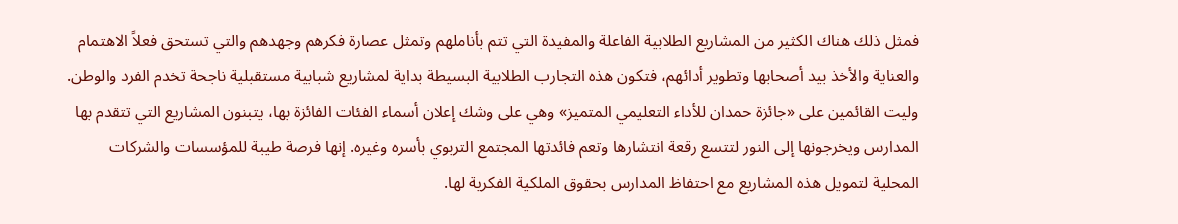فمثل ذلك هناك الكثير من المشاريع الطلابية الفاعلة والمفيدة التي تتم بأناملهم وتمثل عصارة فكرهم وجهدهم والتي تستحق فعلاً الاهتمام والعناية والأخذ بيد أصحابها وتطوير أدائهم، فتكون هذه التجارب الطلابية البسيطة بداية لمشاريع شبابية مستقبلية ناجحة تخدم الفرد والوطن. وليت القائمين على «جائزة حمدان للأداء التعليمي المتميز» وهي على وشك إعلان أسماء الفئات الفائزة بها، يتبنون المشاريع التي تتقدم بها المدارس ويخرجونها إلى النور لتتسع رقعة انتشارها وتعم فائدتها المجتمع التربوي بأسره وغيره. إنها فرصة طيبة للمؤسسات والشركات المحلية لتمويل هذه المشاريع مع احتفاظ المدارس بحقوق الملكية الفكرية لها.